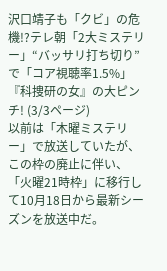沢口靖子も「クビ」の危機!?テレ朝「2大ミステリー」“バッサリ打ち切り”で「コア視聴率1.5%」『科捜研の女』の大ピンチ! (3/3ページ)
以前は「木曜ミステリー」で放送していたが、この枠の廃止に伴い、「火曜21時枠」に移行して10月18日から最新シーズンを放送中だ。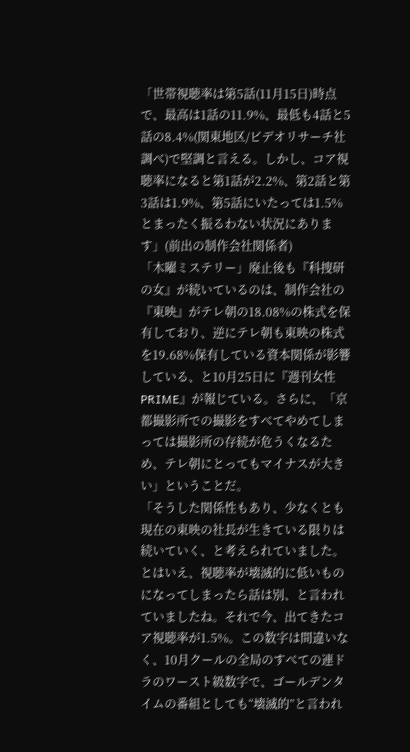「世帯視聴率は第5話(11月15日)時点で、最高は1話の11.9%、最低も4話と5話の8.4%(関東地区/ビデオリサーチ社調べ)で堅調と言える。しかし、コア視聴率になると第1話が2.2%、第2話と第3話は1.9%、第5話にいたっては1.5%とまったく振るわない状況にあります」(前出の制作会社関係者)
「木曜ミステリー」廃止後も『科捜研の女』が続いているのは、制作会社の『東映』がテレ朝の18.08%の株式を保有しており、逆にテレ朝も東映の株式を19.68%保有している資本関係が影響している、と10月25日に『週刊女性PRIME』が報じている。さらに、「京都撮影所での撮影をすべてやめてしまっては撮影所の存続が危うくなるため、テレ朝にとってもマイナスが大きい」ということだ。
「そうした関係性もあり、少なくとも現在の東映の社長が生きている限りは続いていく、と考えられていました。とはいえ、視聴率が壊滅的に低いものになってしまったら話は別、と言われていましたね。それで今、出てきたコア視聴率が1.5%。この数字は間違いなく、10月クールの全局のすべての連ドラのワースト級数字で、ゴールデンタイムの番組としても“壊滅的”と言われ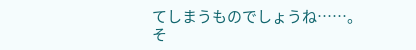てしまうものでしょうね……。
そ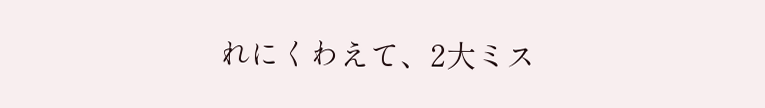れにくわえて、2大ミス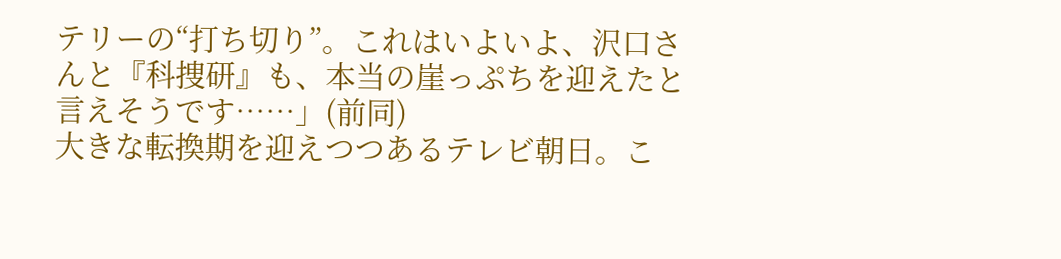テリーの“打ち切り”。これはいよいよ、沢口さんと『科捜研』も、本当の崖っぷちを迎えたと言えそうです……」(前同)
大きな転換期を迎えつつあるテレビ朝日。こ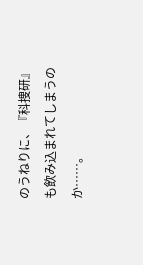のうねりに、『科捜研』も飲み込まれてしまうのか……。